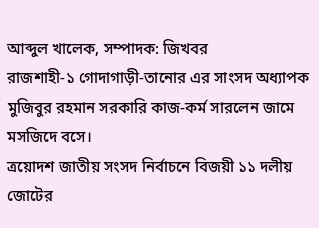আব্দুল খালেক, সম্পাদক: জিখবর
রাজশাহী-১ গোদাগাড়ী-তানোর এর সাংসদ অধ্যাপক মুজিবুর রহমান সরকারি কাজ-কর্ম সারলেন জামে মসজিদে বসে।
ত্রয়োদশ জাতীয় সংসদ নির্বাচনে বিজয়ী ১১ দলীয় জোটের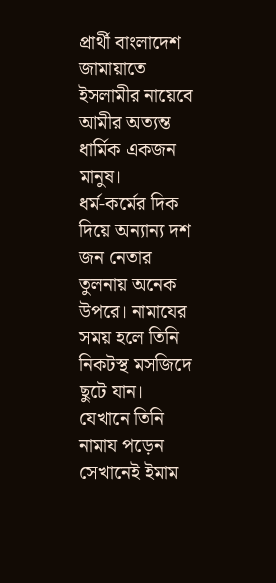প্রার্থী বাংলাদেশ জামায়াতে ইসলামীর নায়েবে আমীর অত্যন্ত ধার্মিক একজন মানুষ।
ধর্ম-কর্মের দিক দিয়ে অন্যান্য দশ জন নেতার তুলনায় অনেক উপরে। নামাযের সময় হলে তিনি নিকটস্থ মসজিদে ছুটে যান। যেখানে তিনি নামায পড়েন সেখানেই ইমাম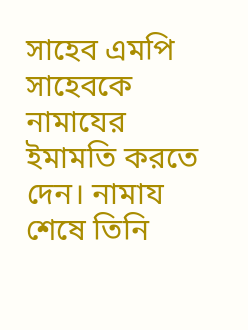সাহেব এমপি সাহেবকে নামাযের ইমামতি করতে দেন। নামায শেষে তিনি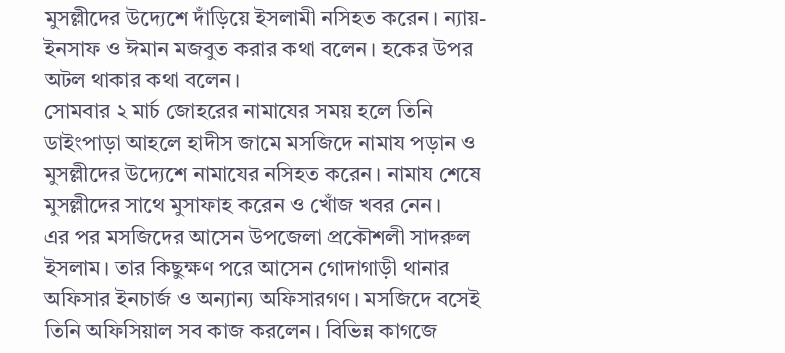মুসল্লীদের উদ্যেশে দাঁড়িয়ে ইসলামী নসিহত করেন। ন্যায়-ইনসাফ ও ঈমান মজবুত করার কথা বলেন। হকের উপর অটল থাকার কথা বলেন।
সোমবার ২ মার্চ জোহরের নামাযের সময় হলে তিনি ডাইংপাড়া আহলে হাদীস জামে মসজিদে নামায পড়ান ও মুসল্লীদের উদ্যেশে নামাযের নসিহত করেন। নামায শেষে মুসল্লীদের সাথে মুসাফাহ করেন ও খোঁজ খবর নেন।
এর পর মসজিদের আসেন উপজেলা প্রকৌশলী সাদরুল ইসলাম। তার কিছুক্ষণ পরে আসেন গোদাগাড়ী থানার অফিসার ইনচার্জ ও অন্যান্য অফিসারগণ। মসজিদে বসেই তিনি অফিসিয়াল সব কাজ করলেন। বিভিন্ন কাগজে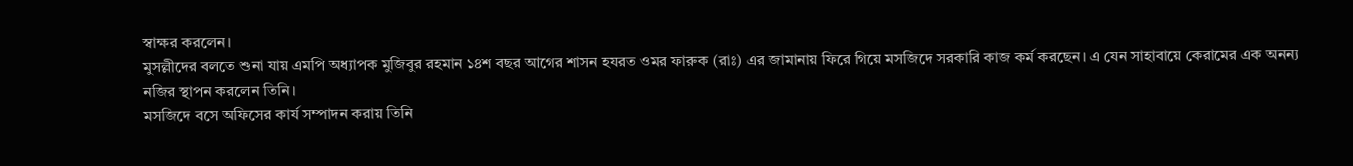স্বাক্ষর করলেন।
মুসল্লীদের বলতে শুনা যায় এমপি অধ্যাপক মুজিবুর রহমান ১৪শ বছর আগের শাসন হযরত ওমর ফারুক (রাঃ) এর জামানায় ফিরে গিয়ে মসজিদে সরকারি কাজ কর্ম করছেন। এ যেন সাহাবায়ে কেরামের এক অনন্য নজির স্থাপন করলেন তিনি।
মসজিদে বসে অফিসের কার্য সম্পাদন করায় তিনি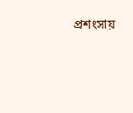প্রশংসায়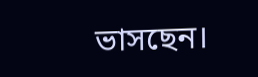ভাসছেন।